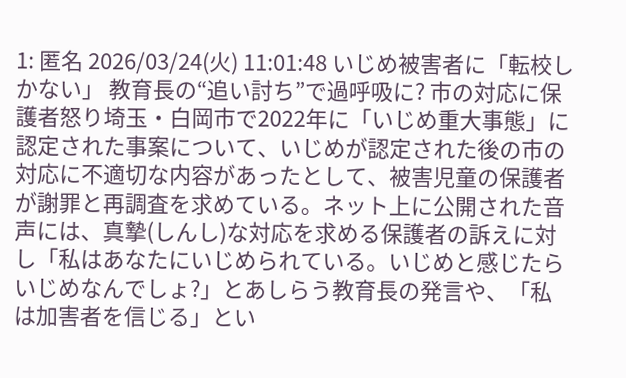1: 匿名 2026/03/24(火) 11:01:48 いじめ被害者に「転校しかない」 教育長の“追い討ち”で過呼吸に? 市の対応に保護者怒り埼玉・白岡市で2022年に「いじめ重大事態」に認定された事案について、いじめが認定された後の市の対応に不適切な内容があったとして、被害児童の保護者が謝罪と再調査を求めている。ネット上に公開された音声には、真摯(しんし)な対応を求める保護者の訴えに対し「私はあなたにいじめられている。いじめと感じたらいじめなんでしょ?」とあしらう教育長の発言や、「私は加害者を信じる」とい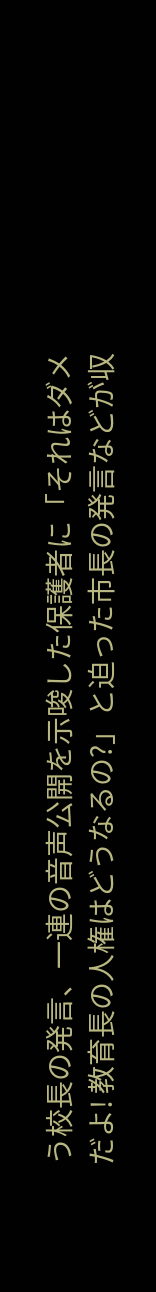う校長の発言、一連の音声公開を示唆した保護者に「それはダメだよ! 教育長の人権はどうなるの?」と迫った市長の発言などが収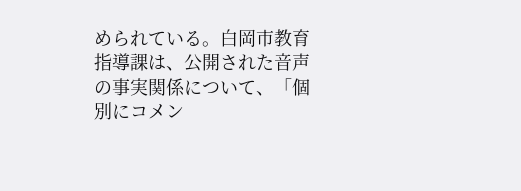められている。白岡市教育指導課は、公開された音声の事実関係について、「個別にコメン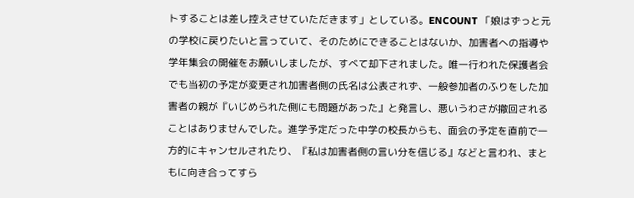トすることは差し控えさせていただきます」としている。ENCOUNT 「娘はずっと元の学校に戻りたいと言っていて、そのためにできることはないか、加害者への指導や学年集会の開催をお願いしましたが、すべて却下されました。唯一行われた保護者会でも当初の予定が変更され加害者側の氏名は公表されず、一般参加者のふりをした加害者の親が『いじめられた側にも問題があった』と発言し、悪いうわさが撤回されることはありませんでした。進学予定だった中学の校長からも、面会の予定を直前で一方的にキャンセルされたり、『私は加害者側の言い分を信じる』などと言われ、まともに向き合ってすら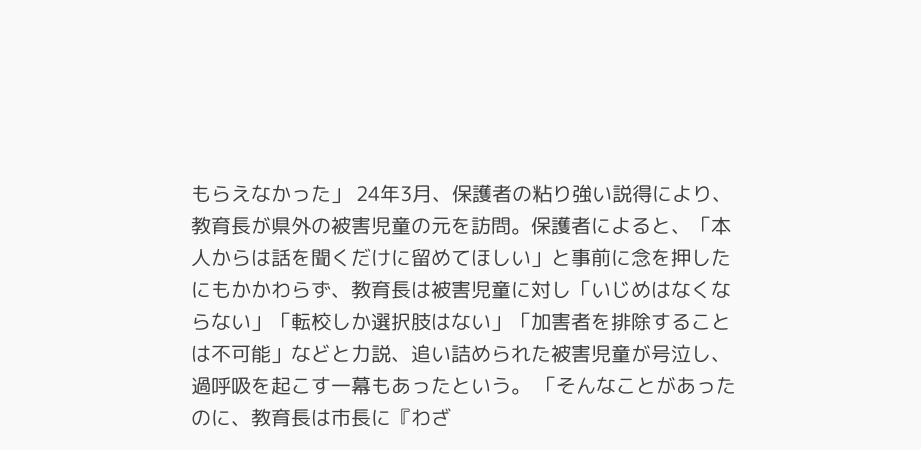もらえなかった」 24年3月、保護者の粘り強い説得により、教育長が県外の被害児童の元を訪問。保護者によると、「本人からは話を聞くだけに留めてほしい」と事前に念を押したにもかかわらず、教育長は被害児童に対し「いじめはなくならない」「転校しか選択肢はない」「加害者を排除することは不可能」などと力説、追い詰められた被害児童が号泣し、過呼吸を起こす一幕もあったという。 「そんなことがあったのに、教育長は市長に『わざ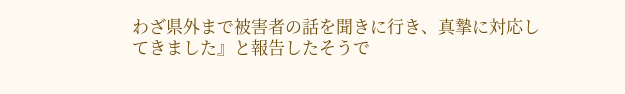わざ県外まで被害者の話を聞きに行き、真摯に対応してきました』と報告したそうで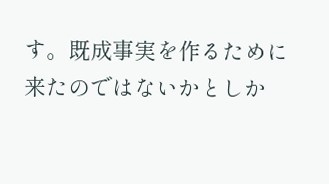す。既成事実を作るために来たのではないかとしか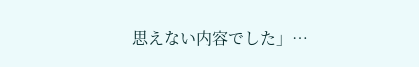思えない内容でした」…